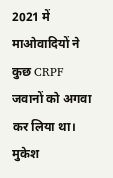2021 में माओवादियों ने कुछ CRPF जवानों को अगवा कर लिया था। मुकेश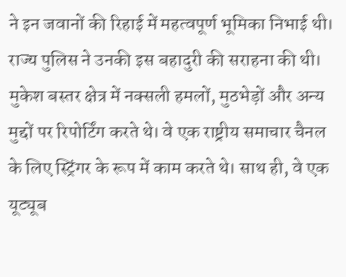ने इन जवानों की रिहाई में महत्वपूर्ण भूमिका निभाई थी। राज्य पुलिस ने उनकी इस बहादुरी की सराहना की थी। मुकेश बस्तर क्षेत्र में नक्सली हमलों, मुठभेड़ों और अन्य मुद्दों पर रिपोर्टिंग करते थे। वे एक राष्ट्रीय समाचार चैनल के लिए स्ट्रिंगर के रूप में काम करते थे। साथ ही, वे एक यूट्यूब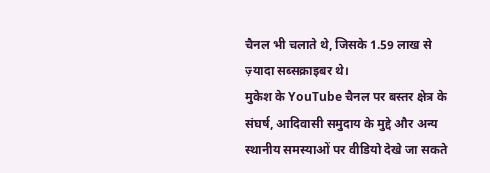चैनल भी चलाते थे, जिसके 1.59 लाख से ज़्यादा सब्सक्राइबर थे।
मुकेश के YouTube चैनल पर बस्तर क्षेत्र के संघर्ष, आदिवासी समुदाय के मुद्दे और अन्य स्थानीय समस्याओं पर वीडियो देखे जा सकते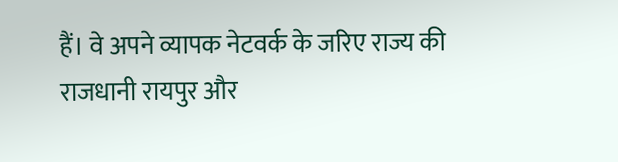हैं। वे अपने व्यापक नेटवर्क के जरिए राज्य की राजधानी रायपुर और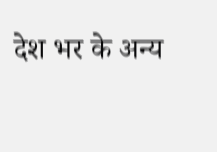देश भर के अन्य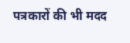पत्रकारों की भी मदद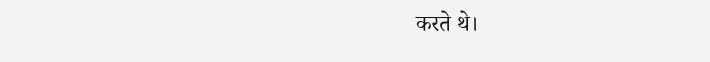करते थे।